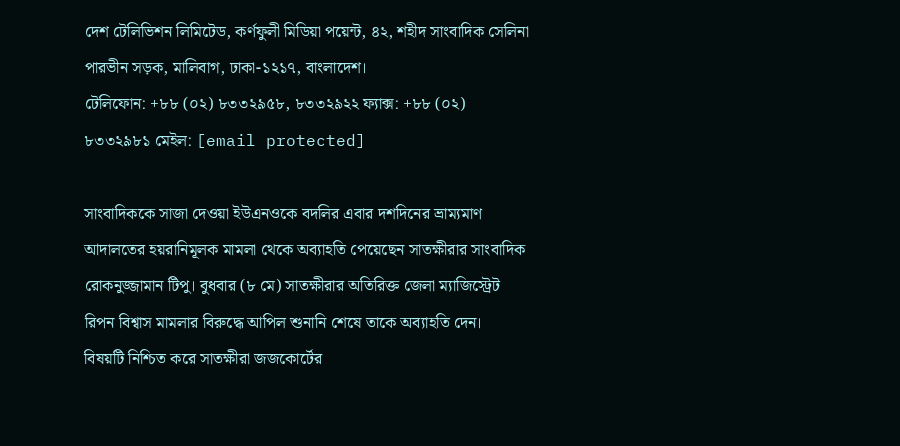দেশ টেলিভিশন লিমিটেড, কর্ণফুলী মিডিয়া পয়েন্ট, ৪২, শহীদ সাংবাদিক সেলিনা পারভীন সড়ক, মালিবাগ, ঢাকা-১২১৭, বাংলাদেশ।
টেলিফোন: +৮৮ (০২) ৮৩৩২৯৫৮, ৮৩৩২৯২২ ফ্যাক্স: +৮৮ (০২) ৮৩৩২৯৮১ মেইল: [email protected]

সাংবাদিককে সাজা দেওয়া ইউএনওকে বদলির এবার দশদিনের ভ্রাম্যমাণ আদালতের হয়রানিমূলক মামলা থেকে অব্যাহতি পেয়েছেন সাতক্ষীরার সাংবাদিক রোকনুজ্জামান টিপু। বুধবার (৮ মে) সাতক্ষীরার অতিরিক্ত জেলা ম্যাজিস্ট্রেট রিপন বিশ্বাস মামলার বিরুদ্ধে আপিল শুনানি শেষে তাকে অব্যাহতি দেন।
বিষয়টি নিশ্চিত করে সাতক্ষীরা জজকোর্টের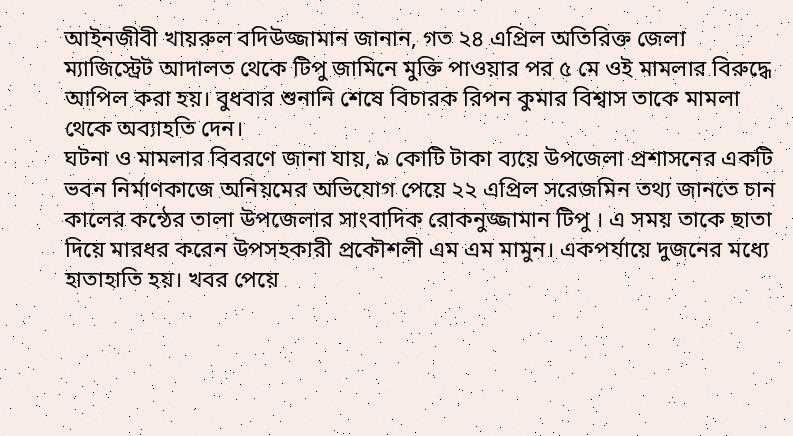আইনজীবী খায়রুল বদিউজ্জামান জানান, গত ২৪ এপ্রিল অতিরিক্ত জেলা ম্যাজিস্ট্রেট আদালত থেকে টিপু জামিনে মুক্তি পাওয়ার পর ৫ মে ওই মামলার বিরুদ্ধে আপিল করা হয়। বুধবার শুনানি শেষে বিচারক রিপন কুমার বিশ্বাস তাকে মামলা থেকে অব্যাহতি দেন।
ঘটনা ও মামলার বিবরণে জানা যায়, ৯ কোটি টাকা ব্যয়ে উপজেলা প্রশাসনের একটি ভবন নির্মাণকাজে অনিয়মের অভিযোগ পেয়ে ২২ এপ্রিল সরেজমিন তথ্য জানতে চান কালের কন্ঠের তালা উপজেলার সাংবাদিক রোকনুজ্জামান টিপু । এ সময় তাকে ছাতা দিয়ে মারধর করেন উপসহকারী প্রকৌশলী এম এম মামুন। একপর্যায়ে দুজনের মধ্যে হাতাহাতি হয়। খবর পেয়ে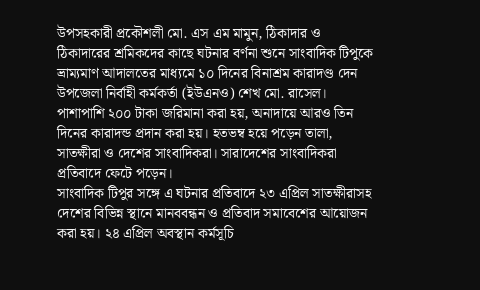উপসহকারী প্রকৌশলী মো. এস এম মামুন, ঠিকাদার ও ঠিকাদারের শ্রমিকদের কাছে ঘটনার বর্ণনা শুনে সাংবাদিক টিপুকে ভ্রাম্যমাণ আদালতের মাধ্যমে ১০ দিনের বিনাশ্রম কারাদণ্ড দেন উপজেলা নির্বাহী কর্মকর্তা (ইউএনও) শেখ মো. রাসেল। পাশাপাশি ২০০ টাকা জরিমানা করা হয়, অনাদায়ে আরও তিন দিনের কারাদন্ড প্রদান করা হয়। হতভম্ব হয়ে পড়েন তালা, সাতক্ষীরা ও দেশের সাংবাদিকরা। সারাদেশের সাংবাদিকরা প্রতিবাদে ফেটে পড়েন।
সাংবাদিক টিপুর সঙ্গে এ ঘটনার প্রতিবাদে ২৩ এপ্রিল সাতক্ষীরাসহ দেশের বিভিন্ন স্থানে মানববন্ধন ও প্রতিবাদ সমাবেশের আয়োজন করা হয়। ২৪ এপ্রিল অবস্থান কর্মসূচি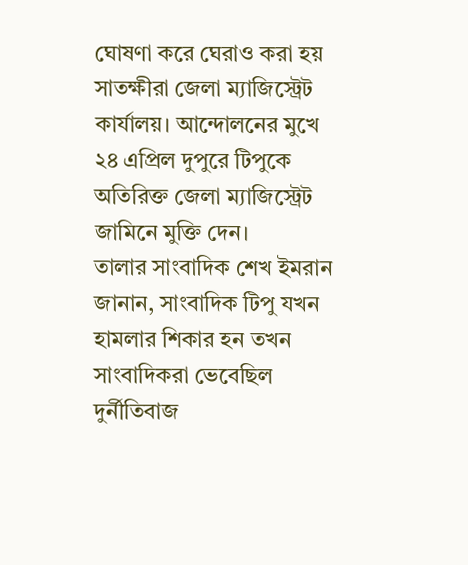ঘোষণা করে ঘেরাও করা হয় সাতক্ষীরা জেলা ম্যাজিস্ট্রেট কার্যালয়। আন্দোলনের মুখে ২৪ এপ্রিল দুপুরে টিপুকে অতিরিক্ত জেলা ম্যাজিস্ট্রেট জামিনে মুক্তি দেন।
তালার সাংবাদিক শেখ ইমরান জানান, সাংবাদিক টিপু যখন হামলার শিকার হন তখন সাংবাদিকরা ভেবেছিল দুর্নীতিবাজ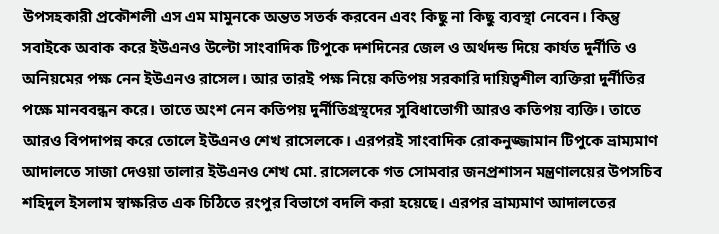উপসহকারী প্রকৌশলী এস এম মামুনকে অন্তত সতর্ক করবেন এবং কিছু না কিছু ব্যবস্থা নেবেন। কিন্তু সবাইকে অবাক করে ইউএনও উল্টো সাংবাদিক টিপুকে দশদিনের জেল ও অর্থদন্ড দিয়ে কার্যত দুর্নীতি ও অনিয়মের পক্ষ নেন ইউএনও রাসেল। আর তারই পক্ষ নিয়ে কতিপয় সরকারি দায়িত্বশীল ব্যক্তিরা দুর্নীতির পক্ষে মানববন্ধন করে। তাতে অংশ নেন কতিপয় দুর্নীতিগ্রস্থদের সুবিধাভোগী আরও কতিপয় ব্যক্তি। তাতে আরও বিপদাপন্ন করে তোলে ইউএনও শেখ রাসেলকে। এরপরই সাংবাদিক রোকনুজ্জামান টিপুকে ভ্রাম্যমাণ আদালতে সাজা দেওয়া তালার ইউএনও শেখ মো. রাসেলকে গত সোমবার জনপ্রশাসন মন্ত্রণালয়ের উপসচিব শহিদুল ইসলাম স্বাক্ষরিত এক চিঠিতে রংপুর বিভাগে বদলি করা হয়েছে। এরপর ভ্রাম্যমাণ আদালতের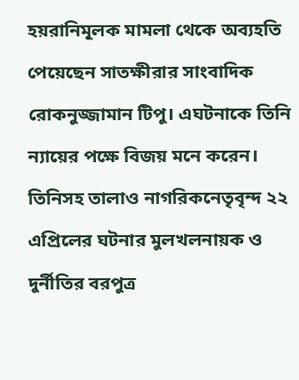হয়রানিমূলক মামলা থেকে অব্যহতি পেয়েছেন সাতক্ষীরার সাংবাদিক রোকনুজ্জামান টিপু। এঘটনাকে তিনি ন্যায়ের পক্ষে বিজয় মনে করেন। তিনিসহ তালাও নাগরিকনেতৃবৃন্দ ২২ এপ্রিলের ঘটনার মুলখলনায়ক ও দুর্নীতির বরপুত্র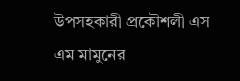উপসহকারী প্রকৌশলী এস এম মামুনের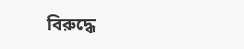বিরুদ্ধে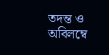তদন্ত ও অবিলম্বে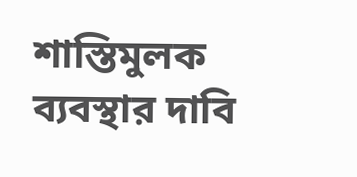শাস্তিমুলক ব্যবস্থার দাবি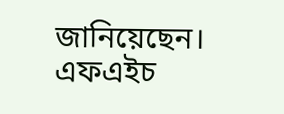জানিয়েছেন।
এফএইচ